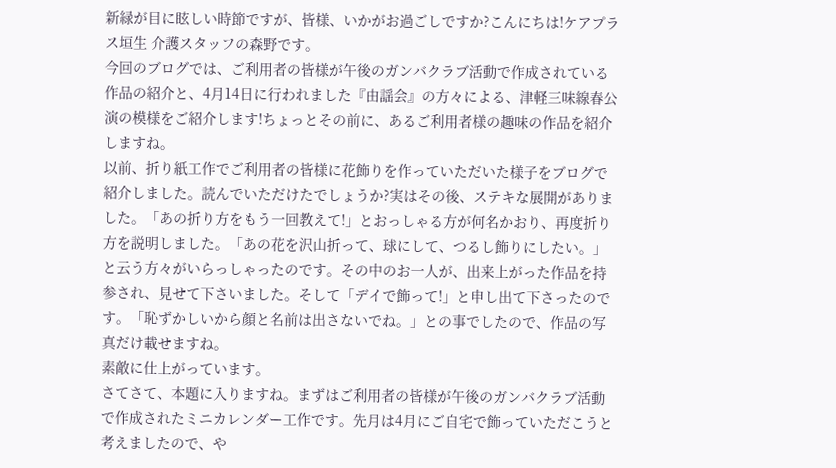新緑が目に眩しい時節ですが、皆様、いかがお過ごしですか?こんにちは!ケアプラス垣生 介護スタッフの森野です。
今回のブログでは、ご利用者の皆様が午後のガンバクラブ活動で作成されている作品の紹介と、4月14日に行われました『由謡会』の方々による、津軽三味線春公演の模様をご紹介します!ちょっとその前に、あるご利用者様の趣味の作品を紹介しますね。
以前、折り紙工作でご利用者の皆様に花飾りを作っていただいた様子をブログで紹介しました。読んでいただけたでしょうか?実はその後、ステキな展開がありました。「あの折り方をもう一回教えて!」とおっしゃる方が何名かおり、再度折り方を説明しました。「あの花を沢山折って、球にして、つるし飾りにしたい。」と云う方々がいらっしゃったのです。その中のお一人が、出来上がった作品を持参され、見せて下さいました。そして「デイで飾って!」と申し出て下さったのです。「恥ずかしいから顔と名前は出さないでね。」との事でしたので、作品の写真だけ載せますね。
素敵に仕上がっています。
さてさて、本題に入りますね。まずはご利用者の皆様が午後のガンバクラブ活動で作成されたミニカレンダー工作です。先月は4月にご自宅で飾っていただこうと考えましたので、や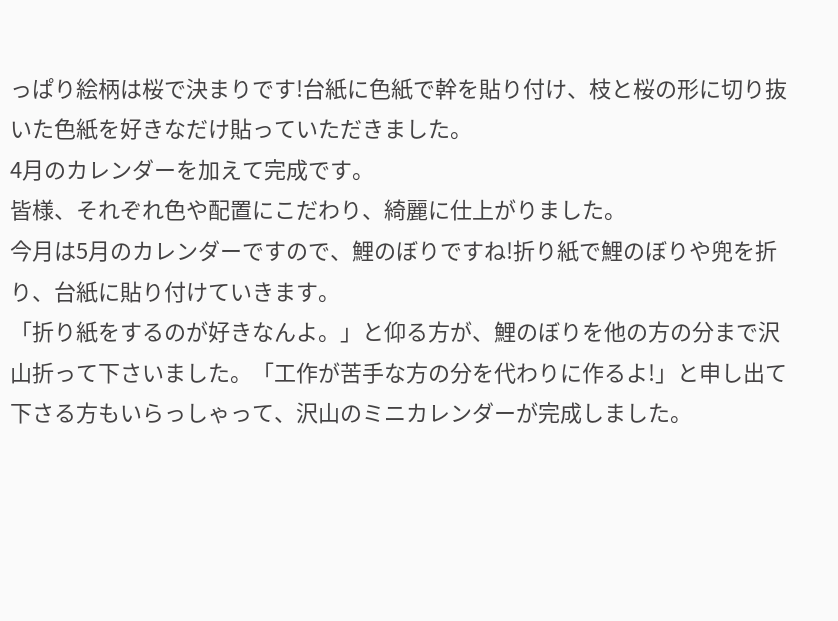っぱり絵柄は桜で決まりです!台紙に色紙で幹を貼り付け、枝と桜の形に切り抜いた色紙を好きなだけ貼っていただきました。
4月のカレンダーを加えて完成です。
皆様、それぞれ色や配置にこだわり、綺麗に仕上がりました。
今月は5月のカレンダーですので、鯉のぼりですね!折り紙で鯉のぼりや兜を折り、台紙に貼り付けていきます。
「折り紙をするのが好きなんよ。」と仰る方が、鯉のぼりを他の方の分まで沢山折って下さいました。「工作が苦手な方の分を代わりに作るよ!」と申し出て下さる方もいらっしゃって、沢山のミニカレンダーが完成しました。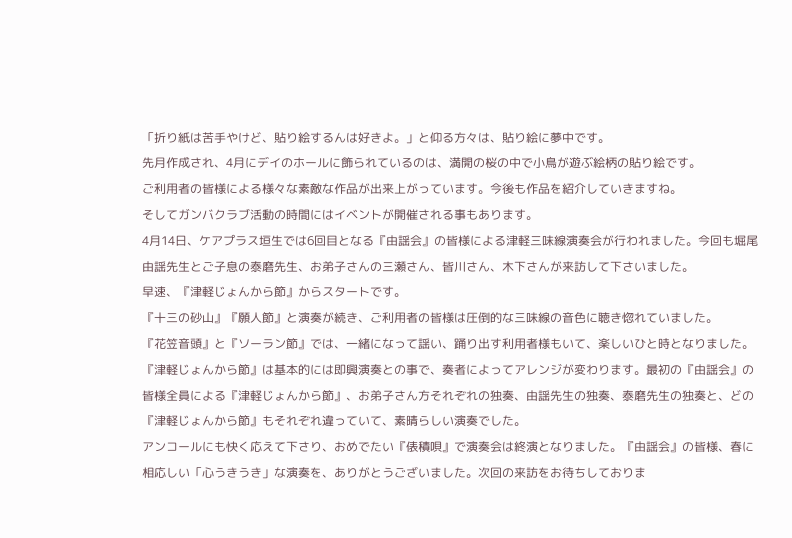「折り紙は苦手やけど、貼り絵するんは好きよ。」と仰る方々は、貼り絵に夢中です。
先月作成され、4月にデイのホールに飾られているのは、満開の桜の中で小鳥が遊ぶ絵柄の貼り絵です。
ご利用者の皆様による様々な素敵な作品が出来上がっています。今後も作品を紹介していきますね。
そしてガンバクラブ活動の時間にはイベントが開催される事もあります。
4月14日、ケアプラス垣生では6回目となる『由謡会』の皆様による津軽三味線演奏会が行われました。今回も堀尾由謡先生とご子息の泰磨先生、お弟子さんの三瀬さん、皆川さん、木下さんが来訪して下さいました。
早速、『津軽じょんから節』からスタートです。
『十三の砂山』『願人節』と演奏が続き、ご利用者の皆様は圧倒的な三味線の音色に聴き惚れていました。
『花笠音頭』と『ソーラン節』では、一緒になって謡い、踊り出す利用者様もいて、楽しいひと時となりました。
『津軽じょんから節』は基本的には即興演奏との事で、奏者によってアレンジが変わります。最初の『由謡会』の皆様全員による『津軽じょんから節』、お弟子さん方それぞれの独奏、由謡先生の独奏、泰磨先生の独奏と、どの『津軽じょんから節』もそれぞれ違っていて、素晴らしい演奏でした。
アンコールにも快く応えて下さり、おめでたい『俵積唄』で演奏会は終演となりました。『由謡会』の皆様、春に相応しい「心うきうき」な演奏を、ありがとうございました。次回の来訪をお待ちしておりま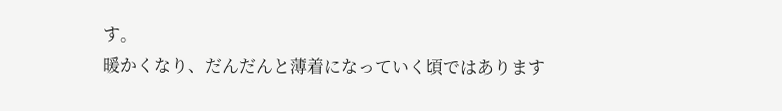す。
暖かくなり、だんだんと薄着になっていく頃ではあります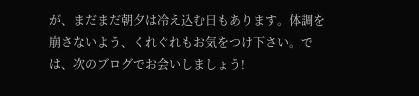が、まだまだ朝夕は冷え込む日もあります。体調を崩さないよう、くれぐれもお気をつけ下さい。では、次のブログでお会いしましょう!